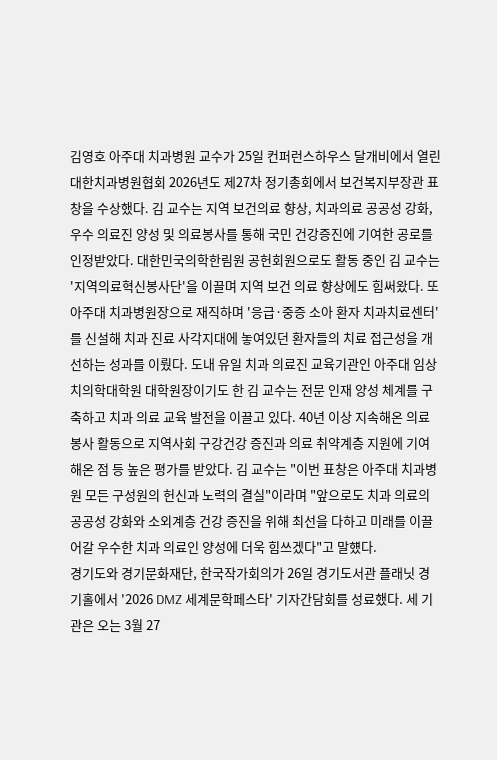김영호 아주대 치과병원 교수가 25일 컨퍼런스하우스 달개비에서 열린 대한치과병원협회 2026년도 제27차 정기총회에서 보건복지부장관 표창을 수상했다. 김 교수는 지역 보건의료 향상, 치과의료 공공성 강화, 우수 의료진 양성 및 의료봉사를 통해 국민 건강증진에 기여한 공로를 인정받았다. 대한민국의학한림원 공헌회원으로도 활동 중인 김 교수는 '지역의료혁신봉사단'을 이끌며 지역 보건 의료 향상에도 힘써왔다. 또 아주대 치과병원장으로 재직하며 '응급·중증 소아 환자 치과치료센터'를 신설해 치과 진료 사각지대에 놓여있던 환자들의 치료 접근성을 개선하는 성과를 이뤘다. 도내 유일 치과 의료진 교육기관인 아주대 임상치의학대학원 대학원장이기도 한 김 교수는 전문 인재 양성 체계를 구축하고 치과 의료 교육 발전을 이끌고 있다. 40년 이상 지속해온 의료봉사 활동으로 지역사회 구강건강 증진과 의료 취약계층 지원에 기여해온 점 등 높은 평가를 받았다. 김 교수는 "이번 표창은 아주대 치과병원 모든 구성원의 헌신과 노력의 결실"이라며 "앞으로도 치과 의료의 공공성 강화와 소외계층 건강 증진을 위해 최선을 다하고 미래를 이끌어갈 우수한 치과 의료인 양성에 더욱 힘쓰겠다"고 말헀다.
경기도와 경기문화재단, 한국작가회의가 26일 경기도서관 플래닛 경기홀에서 '2026 DMZ 세계문학페스타' 기자간담회를 성료했다. 세 기관은 오는 3월 27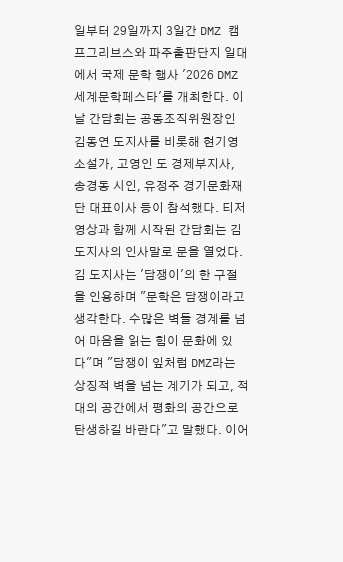일부터 29일까지 3일간 DMZ 캠프그리브스와 파주출판단지 일대에서 국제 문학 행사 '2026 DMZ 세계문학페스타'를 개최한다. 이날 간담회는 공동조직위원장인 김동연 도지사를 비롯해 현기영 소설가, 고영인 도 경제부지사, 송경동 시인, 유정주 경기문화재단 대표이사 등이 참석했다. 티저 영상과 함께 시작된 간담회는 김 도지사의 인사말로 문을 열었다. 김 도지사는 '담쟁이'의 한 구절을 인용하며 "문학은 담쟁이라고 생각한다. 수많은 벽들 경계를 넘어 마음을 읽는 힘이 문화에 있다"며 "담쟁이 잎처럼 DMZ라는 상징적 벽을 넘는 계기가 되고, 적대의 공간에서 평화의 공간으로 탄생하길 바란다"고 말했다. 이어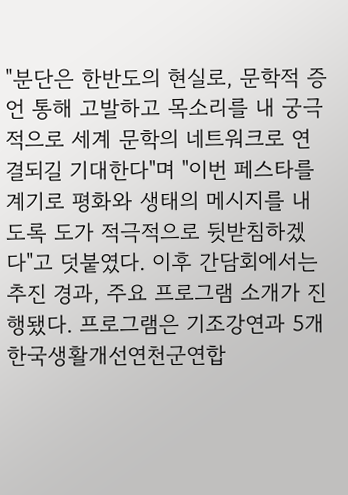"분단은 한반도의 현실로, 문학적 증언 통해 고발하고 목소리를 내 궁극적으로 세계 문학의 네트워크로 연결되길 기대한다"며 "이번 페스타를 계기로 평화와 생태의 메시지를 내도록 도가 적극적으로 뒷받침하겠다"고 덧붙였다. 이후 간담회에서는 추진 경과, 주요 프로그램 소개가 진행됐다. 프로그램은 기조강연과 5개
한국생활개선연천군연합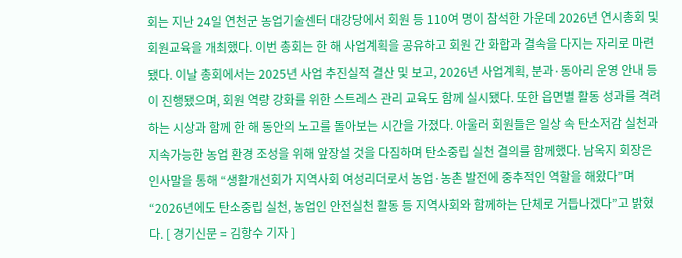회는 지난 24일 연천군 농업기술센터 대강당에서 회원 등 110여 명이 참석한 가운데 2026년 연시총회 및 회원교육을 개최했다. 이번 총회는 한 해 사업계획을 공유하고 회원 간 화합과 결속을 다지는 자리로 마련됐다. 이날 총회에서는 2025년 사업 추진실적 결산 및 보고, 2026년 사업계획, 분과·동아리 운영 안내 등이 진행됐으며, 회원 역량 강화를 위한 스트레스 관리 교육도 함께 실시됐다. 또한 읍면별 활동 성과를 격려하는 시상과 함께 한 해 동안의 노고를 돌아보는 시간을 가졌다. 아울러 회원들은 일상 속 탄소저감 실천과 지속가능한 농업 환경 조성을 위해 앞장설 것을 다짐하며 탄소중립 실천 결의를 함께했다. 남옥지 회장은 인사말을 통해 “생활개선회가 지역사회 여성리더로서 농업·농촌 발전에 중추적인 역할을 해왔다”며 “2026년에도 탄소중립 실천, 농업인 안전실천 활동 등 지역사회와 함께하는 단체로 거듭나겠다”고 밝혔다. [ 경기신문 = 김항수 기자 ]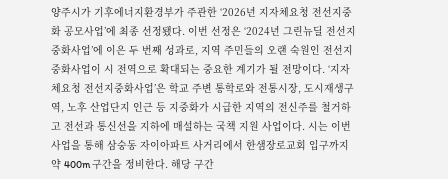양주시가 기후에너지환경부가 주관한 ‘2026년 지자체요청 전선지중화 공모사업’에 최종 선정됐다. 이번 선정은 ‘2024년 그린뉴딜 전선지중화사업’에 이은 두 번째 성과로, 지역 주민들의 오랜 숙원인 전선지중화사업이 시 전역으로 확대되는 중요한 계기가 될 전망이다. ‘지자체요청 전선지중화사업’은 학교 주변 통학로와 전통시장, 도시재생구역, 노후 산업단지 인근 등 지중화가 시급한 지역의 전신주를 철거하고 전선과 통신선을 지하에 매설하는 국책 지원 사업이다. 시는 이번 사업을 통해 삼숭동 자이아파트 사거리에서 한샘장로교회 입구까지 약 400m 구간을 정비한다. 해당 구간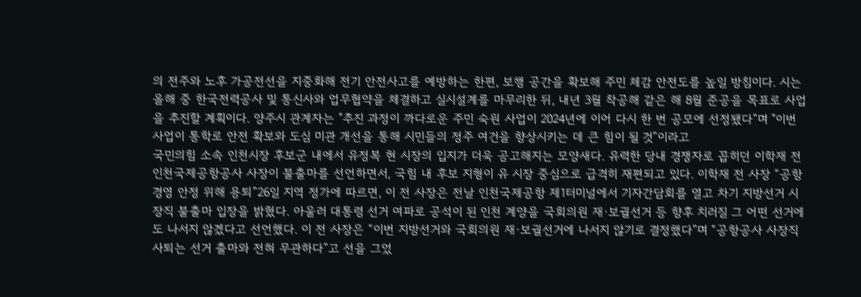의 전주와 노후 가공전선을 지중화해 전기 안전사고를 예방하는 한편, 보행 공간을 확보해 주민 체감 안전도를 높일 방침이다. 시는 올해 중 한국전력공사 및 통신사와 업무협약을 체결하고 실시설계를 마무리한 뒤, 내년 3월 착공해 같은 해 8월 준공을 목표로 사업을 추진할 계획이다. 양주시 관계자는 "추진 과정이 까다로운 주민 숙원 사업이 2024년에 이어 다시 한 번 공모에 선정됐다”며 "이번 사업이 통학로 안전 확보와 도심 미관 개선을 통해 시민들의 정주 여건을 향상시키는 데 큰 힘이 될 것”이라고
국민의힘 소속 인천시장 후보군 내에서 유정복 현 시장의 입지가 더욱 공고해지는 모양새다. 유력한 당내 경쟁자로 꼽히던 이학재 전 인천국제공항공사 사장이 불출마를 선언하면서, 국힘 내 후보 지형이 유 시장 중심으로 급격히 재편되고 있다. 이학재 전 사장 “공항 경영 안정 위해 용퇴”26일 지역 정가에 따르면, 이 전 사장은 전날 인천국제공항 제1터미널에서 기자간담회를 열고 차기 지방선거 시장직 불출마 입장을 밝혔다. 아울러 대통령 선거 여파로 공석이 된 인천 계양을 국회의원 재·보궐선거 등 향후 치러질 그 어떤 선거에도 나서지 않겠다고 선언했다. 이 전 사장은 “이번 지방선거와 국회의원 재·보궐선거에 나서지 않기로 결정했다”며 “공항공사 사장직 사퇴는 선거 출마와 전혀 무관하다”고 선을 그었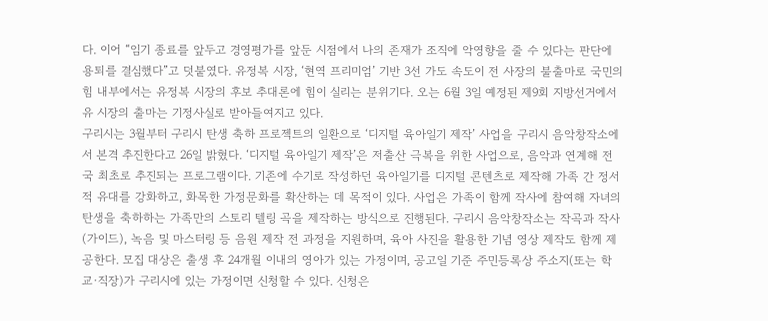다. 이어 “임기 종료를 앞두고 경영평가를 앞둔 시점에서 나의 존재가 조직에 악영향을 줄 수 있다는 판단에 용퇴를 결심했다”고 덧붙였다. 유정복 시장, ‘현역 프리미엄’ 기반 3선 가도 속도이 전 사장의 불출마로 국민의힘 내부에서는 유정복 시장의 후보 추대론에 힘이 실리는 분위기다. 오는 6월 3일 예정된 제9회 지방선거에서 유 시장의 출마는 기정사실로 받아들여지고 있다.
구리시는 3월부터 구리시 탄생 축하 프로젝트의 일환으로 ‘디지털 육아일기 제작’ 사업을 구리시 음악창작소에서 본격 추진한다고 26일 밝혔다. ‘디지털 육아일기 제작’은 저출산 극복을 위한 사업으로, 음악과 연계해 전국 최초로 추진되는 프로그램이다. 기존에 수기로 작성하던 육아일기를 디지털 콘텐츠로 제작해 가족 간 정서적 유대를 강화하고, 화목한 가정문화를 확산하는 데 목적이 있다. 사업은 가족이 함께 작사에 참여해 자녀의 탄생을 축하하는 가족만의 스토리 텔링 곡을 제작하는 방식으로 진행된다. 구리시 음악창작소는 작곡과 작사(가이드), 녹음 및 마스터링 등 음원 제작 전 과정을 지원하며, 육아 사진을 활용한 기념 영상 제작도 함께 제공한다. 모집 대상은 출생 후 24개월 이내의 영아가 있는 가정이며, 공고일 기준 주민등록상 주소지(또는 학교·직장)가 구리시에 있는 가정이면 신청할 수 있다. 신청은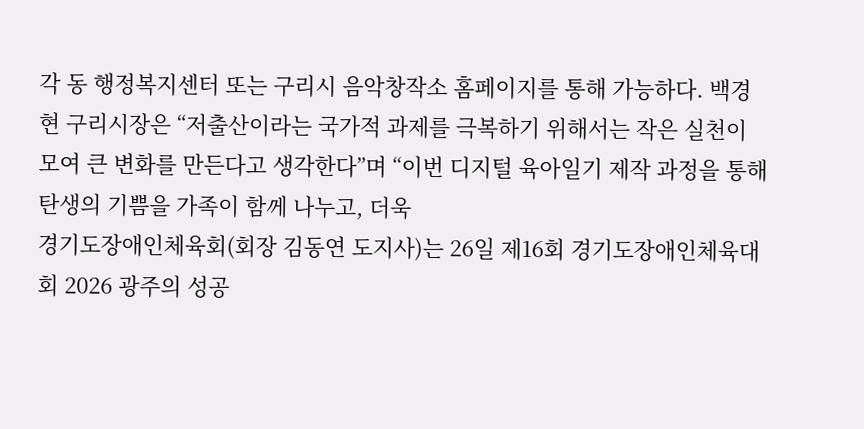각 동 행정복지센터 또는 구리시 음악창작소 홈페이지를 통해 가능하다. 백경현 구리시장은 “저출산이라는 국가적 과제를 극복하기 위해서는 작은 실천이 모여 큰 변화를 만든다고 생각한다”며 “이번 디지털 육아일기 제작 과정을 통해 탄생의 기쁨을 가족이 함께 나누고, 더욱
경기도장애인체육회(회장 김동연 도지사)는 26일 제16회 경기도장애인체육대회 2026 광주의 성공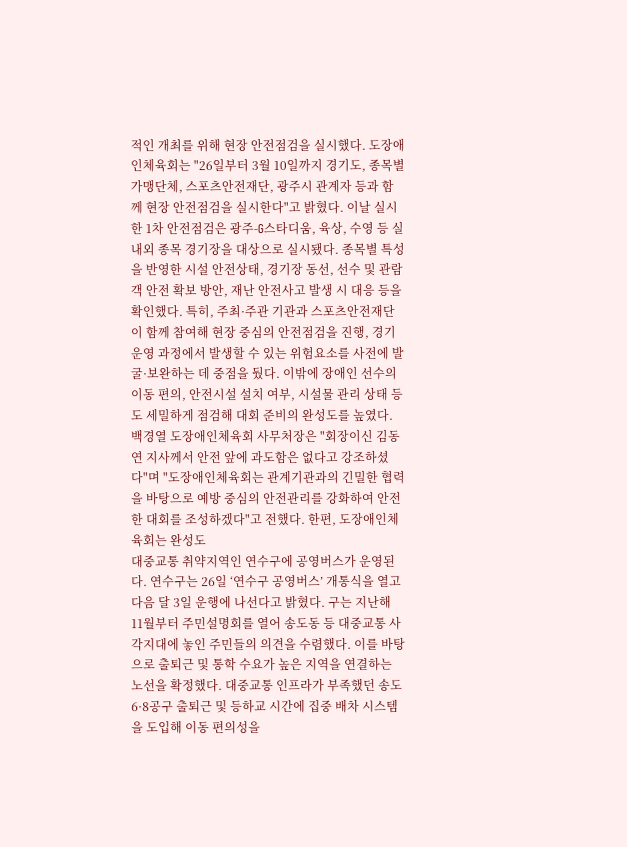적인 개최를 위해 현장 안전점검을 실시했다. 도장애인체육회는 "26일부터 3월 10일까지 경기도, 종목별 가맹단체, 스포츠안전재단, 광주시 관계자 등과 함께 현장 안전점검을 실시한다"고 밝혔다. 이날 실시한 1차 안전점검은 광주-G스타디움, 육상, 수영 등 실내외 종목 경기장을 대상으로 실시됐다. 종목별 특성을 반영한 시설 안전상태, 경기장 동선, 선수 및 관람객 안전 확보 방안, 재난 안전사고 발생 시 대응 등을 확인했다. 특히, 주최·주관 기관과 스포츠안전재단이 함께 참여해 현장 중심의 안전점검을 진행, 경기 운영 과정에서 발생할 수 있는 위험요소를 사전에 발굴·보완하는 데 중점을 뒀다. 이밖에 장애인 선수의 이동 편의, 안전시설 설치 여부, 시설물 관리 상태 등도 세밀하게 점검해 대회 준비의 완성도를 높였다. 백경열 도장애인체육회 사무처장은 "회장이신 김동연 지사께서 안전 앞에 과도함은 없다고 강조하셨다"며 "도장애인체육회는 관계기관과의 긴밀한 협력을 바탕으로 예방 중심의 안전관리를 강화하여 안전한 대회를 조성하겠다"고 전했다. 한편, 도장애인체육회는 완성도
대중교통 취약지역인 연수구에 공영버스가 운영된다. 연수구는 26일 ‘연수구 공영버스’ 개통식을 열고 다음 달 3일 운행에 나선다고 밝혔다. 구는 지난해 11월부터 주민설명회를 열어 송도동 등 대중교통 사각지대에 놓인 주민들의 의견을 수렴했다. 이를 바탕으로 출퇴근 및 통학 수요가 높은 지역을 연결하는 노선을 확정했다. 대중교통 인프라가 부족했던 송도 6·8공구 출퇴근 및 등하교 시간에 집중 배차 시스템을 도입해 이동 편의성을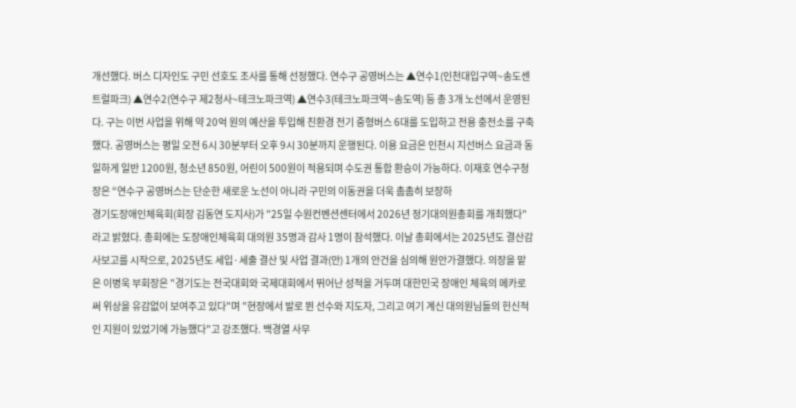개선했다. 버스 디자인도 구민 선호도 조사를 통해 선정했다. 연수구 공영버스는 ▲연수1(인천대입구역~송도센트럴파크) ▲연수2(연수구 제2청사~테크노파크역) ▲연수3(테크노파크역~송도역) 등 총 3개 노선에서 운영된다. 구는 이번 사업을 위해 약 20억 원의 예산을 투입해 친환경 전기 중형버스 6대를 도입하고 전용 충전소를 구축했다. 공영버스는 평일 오전 6시 30분부터 오후 9시 30분까지 운행된다. 이용 요금은 인천시 지선버스 요금과 동일하게 일반 1200원, 청소년 850원, 어린이 500원이 적용되며 수도권 통합 환승이 가능하다. 이재호 연수구청장은 “연수구 공영버스는 단순한 새로운 노선이 아니라 구민의 이동권을 더욱 촘촘히 보장하
경기도장애인체육회(회장 김동연 도지사)가 "25일 수원컨벤션센터에서 2026년 정기대의원총회를 개최했다"라고 밝혔다. 총회에는 도장애인체육회 대의원 35명과 감사 1명이 참석했다. 이날 총회에서는 2025년도 결산감사보고를 시작으로, 2025년도 세입·세출 결산 및 사업 결과(안) 1개의 안건을 심의해 원안가결했다. 의장을 맡은 이병욱 부회장은 "경기도는 전국대회와 국제대회에서 뛰어난 성적을 거두며 대한민국 장애인 체육의 메카로써 위상을 유감없이 보여주고 있다"며 "현장에서 발로 뛴 선수와 지도자, 그리고 여기 계신 대의원님들의 헌신적인 지원이 있었기에 가능했다"고 강조했다. 백경열 사무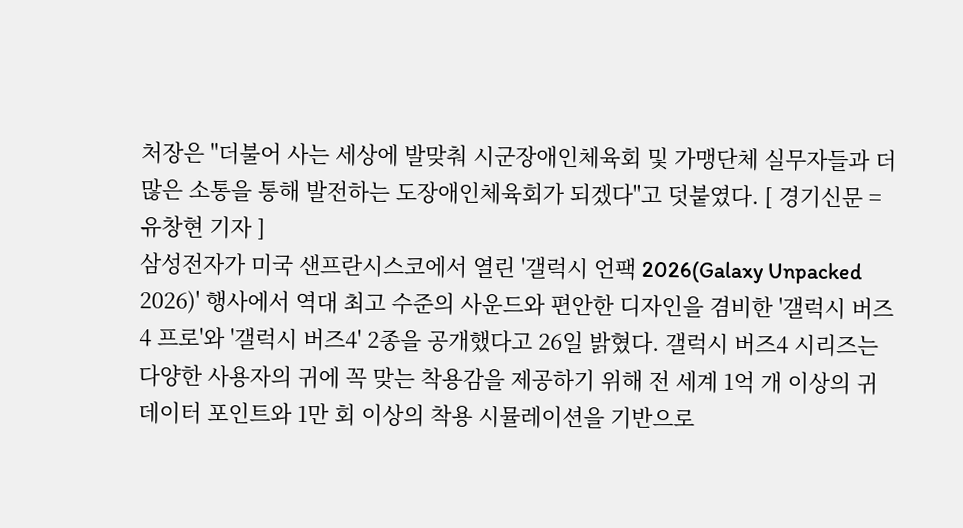처장은 "더불어 사는 세상에 발맞춰 시군장애인체육회 및 가맹단체 실무자들과 더 많은 소통을 통해 발전하는 도장애인체육회가 되겠다"고 덧붙였다. [ 경기신문 = 유창현 기자 ]
삼성전자가 미국 샌프란시스코에서 열린 '갤럭시 언팩 2026(Galaxy Unpacked 2026)' 행사에서 역대 최고 수준의 사운드와 편안한 디자인을 겸비한 '갤럭시 버즈4 프로'와 '갤럭시 버즈4' 2종을 공개했다고 26일 밝혔다. 갤럭시 버즈4 시리즈는 다양한 사용자의 귀에 꼭 맞는 착용감을 제공하기 위해 전 세계 1억 개 이상의 귀 데이터 포인트와 1만 회 이상의 착용 시뮬레이션을 기반으로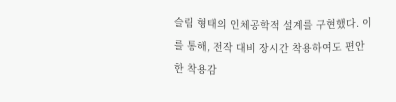슬림 형태의 인체공학적 설계를 구현했다. 이를 통해, 전작 대비 장시간 착용하여도 편안한 착용감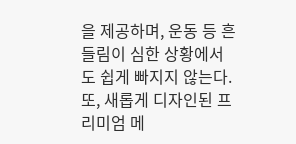을 제공하며, 운동 등 흔들림이 심한 상황에서도 쉽게 빠지지 않는다. 또, 새롭게 디자인된 프리미엄 메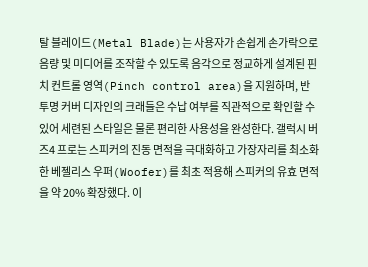탈 블레이드(Metal Blade)는 사용자가 손쉽게 손가락으로 음량 및 미디어를 조작할 수 있도록 음각으로 정교하게 설계된 핀치 컨트롤 영역(Pinch control area)을 지원하며, 반투명 커버 디자인의 크래들은 수납 여부를 직관적으로 확인할 수 있어 세련된 스타일은 물론 편리한 사용성을 완성한다. 갤럭시 버즈4 프로는 스피커의 진동 면적을 극대화하고 가장자리를 최소화한 베젤리스 우퍼(Woofer)를 최초 적용해 스피커의 유효 면적을 약 20% 확장했다. 이